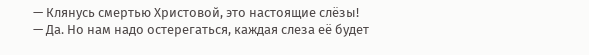— Клянусь смертью Христовой, это настоящие слёзы!
— Да. Но нам надо остерегаться, каждая слеза её будет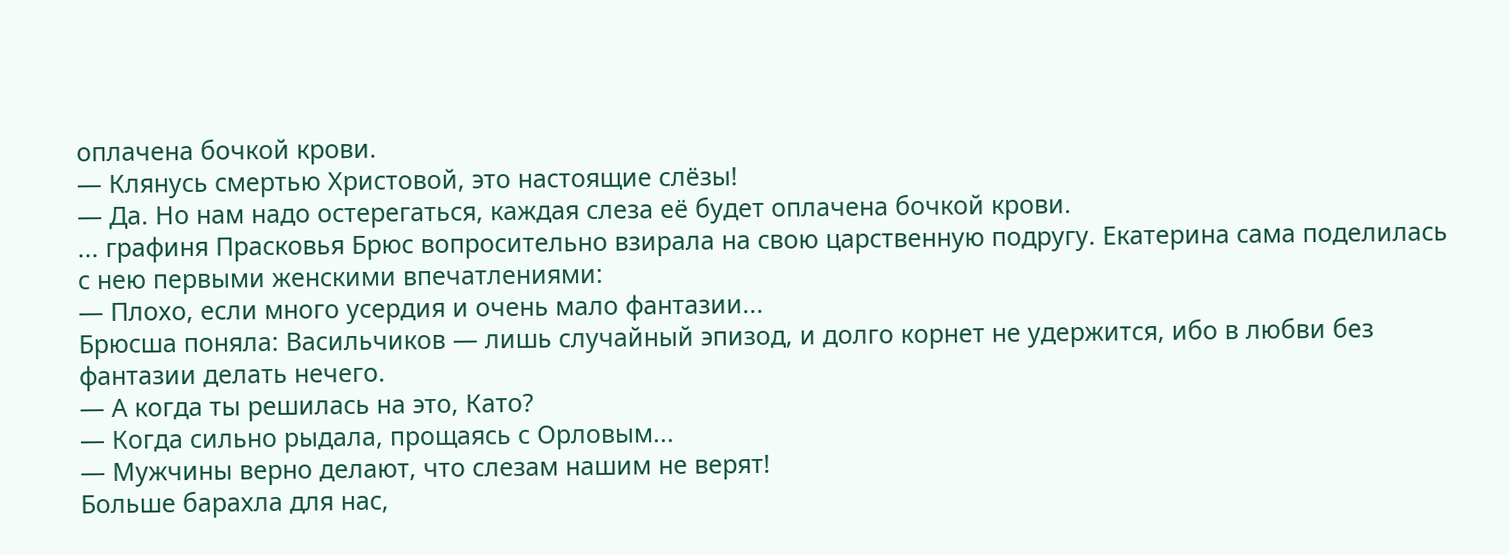оплачена бочкой крови.
— Клянусь смертью Христовой, это настоящие слёзы!
— Да. Но нам надо остерегаться, каждая слеза её будет оплачена бочкой крови.
... графиня Прасковья Брюс вопросительно взирала на свою царственную подругу. Екатерина сама поделилась с нею первыми женскими впечатлениями:
— Плохо, если много усердия и очень мало фантазии...
Брюсша поняла: Васильчиков — лишь случайный эпизод, и долго корнет не удержится, ибо в любви без фантазии делать нечего.
— А когда ты решилась на это, Като?
— Когда сильно рыдала, прощаясь с Орловым...
— Мужчины верно делают, что слезам нашим не верят!
Больше барахла для нас,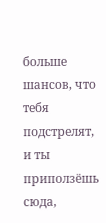больше шансов, что тебя подстрелят, и ты приползёшь сюда,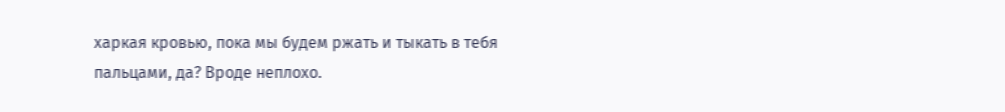харкая кровью, пока мы будем ржать и тыкать в тебя пальцами, да? Вроде неплохо.